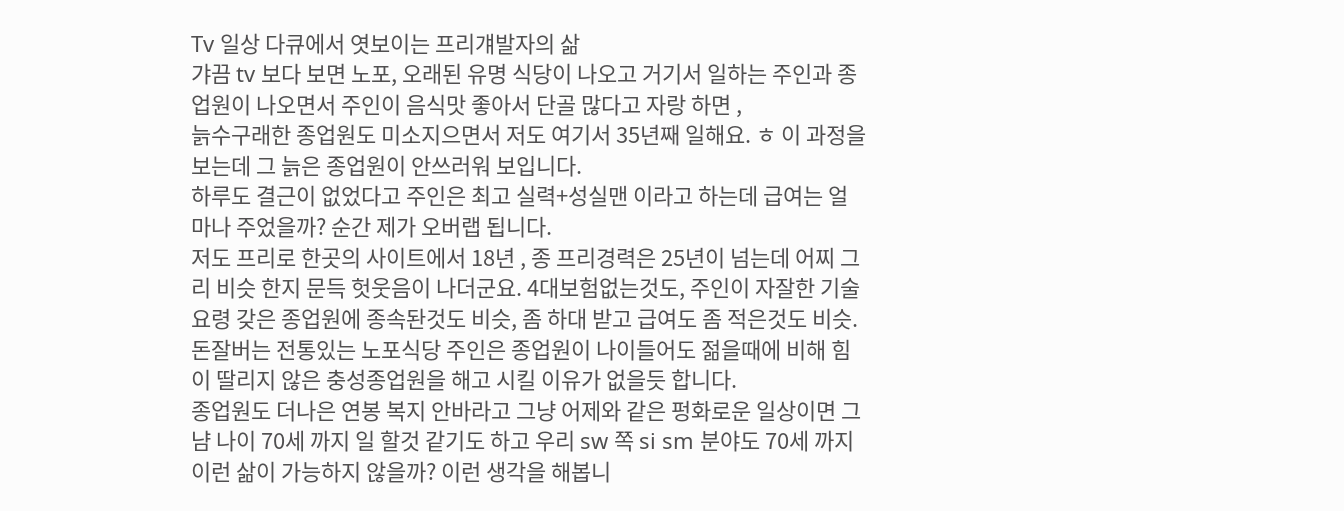Tv 일상 다큐에서 엿보이는 프리걔발자의 삶
갸끔 tv 보다 보면 노포, 오래된 유명 식당이 나오고 거기서 일하는 주인과 종업원이 나오면서 주인이 음식맛 좋아서 단골 많다고 자랑 하면 ,
늙수구래한 종업원도 미소지으면서 저도 여기서 35년째 일해요. ㅎ 이 과정을 보는데 그 늙은 종업원이 안쓰러워 보입니다.
하루도 결근이 없었다고 주인은 최고 실력+성실맨 이라고 하는데 급여는 얼마나 주었을까? 순간 제가 오버랩 됩니다.
저도 프리로 한곳의 사이트에서 18년 , 종 프리경력은 25년이 넘는데 어찌 그리 비슷 한지 문득 헛웃음이 나더군요. 4대보험없는것도, 주인이 자잘한 기술요령 갖은 종업원에 종속돤것도 비슷, 좀 하대 받고 급여도 좀 적은것도 비슷.
돈잘버는 전통있는 노포식당 주인은 종업원이 나이들어도 젊을때에 비해 힘이 딸리지 않은 충성종업원을 해고 시킬 이유가 없을듯 합니다.
종업원도 더나은 연봉 복지 안바라고 그냥 어제와 같은 펑화로운 일상이면 그냠 나이 70세 까지 일 할것 같기도 하고 우리 sw 쪽 si sm 분야도 70세 까지 이런 삶이 가능하지 않을까? 이런 생각을 해봅니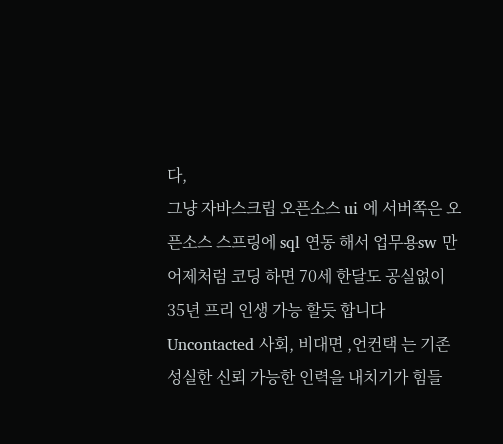다,
그냥 자바스크립 오픈소스 ui 에 서버쪽은 오픈소스 스프링에 sql 연동 해서 업무용sw 만 어제처럼 코딩 하면 70세 한달도 공실없이 35년 프리 인생 가능 할듯 합니다
Uncontacted 사회, 비대면 ,언컨택 는 기존 성실한 신뢰 가능한 인력을 내치기가 힘들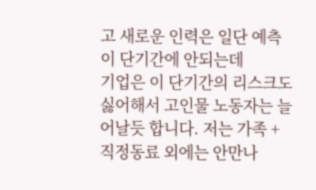고 새로운 인력은 일단 예측이 단기간에 안되는데
기업은 이 단기간의 리스크도 싫어해서 고인물 노동자는 늘어날듯 합니다. 저는 가족 + 직정동료 외에는 안만나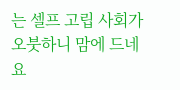는 셀프 고립 사회가 오붓하니 맘에 드네요